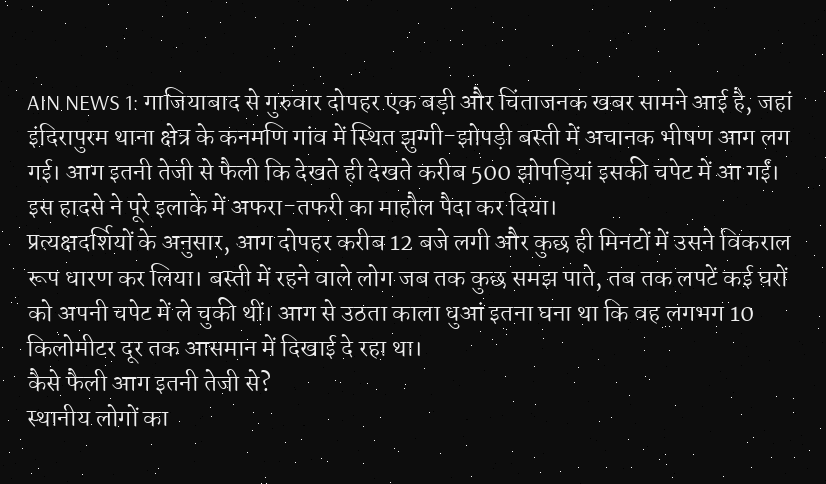AIN NEWS 1: गाजियाबाद से गुरुवार दोपहर एक बड़ी और चिंताजनक खबर सामने आई है, जहां इंदिरापुरम थाना क्षेत्र के कनमणि गांव में स्थित झुग्गी-झोपड़ी बस्ती में अचानक भीषण आग लग गई। आग इतनी तेजी से फैली कि देखते ही देखते करीब 500 झोपड़ियां इसकी चपेट में आ गईं। इस हादसे ने पूरे इलाके में अफरा-तफरी का माहौल पैदा कर दिया।
प्रत्यक्षदर्शियों के अनुसार, आग दोपहर करीब 12 बजे लगी और कुछ ही मिनटों में उसने विकराल रूप धारण कर लिया। बस्ती में रहने वाले लोग जब तक कुछ समझ पाते, तब तक लपटें कई घरों को अपनी चपेट में ले चुकी थीं। आग से उठता काला धुआं इतना घना था कि वह लगभग 10 किलोमीटर दूर तक आसमान में दिखाई दे रहा था।
कैसे फैली आग इतनी तेजी से?
स्थानीय लोगों का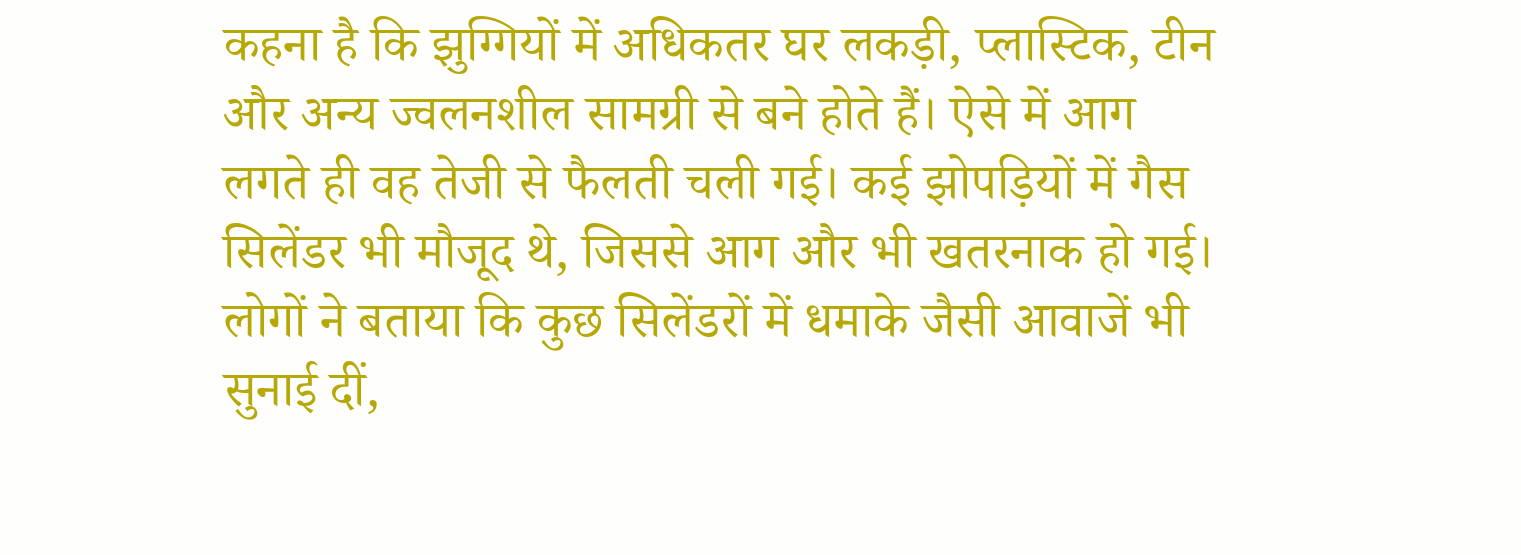कहना है कि झुग्गियों में अधिकतर घर लकड़ी, प्लास्टिक, टीन और अन्य ज्वलनशील सामग्री से बने होते हैं। ऐसे में आग लगते ही वह तेजी से फैलती चली गई। कई झोपड़ियों में गैस सिलेंडर भी मौजूद थे, जिससे आग और भी खतरनाक हो गई। लोगों ने बताया कि कुछ सिलेंडरों में धमाके जैसी आवाजें भी सुनाई दीं,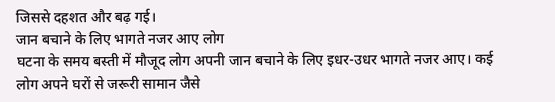जिससे दहशत और बढ़ गई।
जान बचाने के लिए भागते नजर आए लोग
घटना के समय बस्ती में मौजूद लोग अपनी जान बचाने के लिए इधर-उधर भागते नजर आए। कई लोग अपने घरों से जरूरी सामान जैसे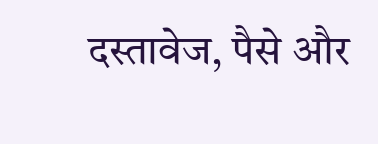दस्तावेज, पैसे और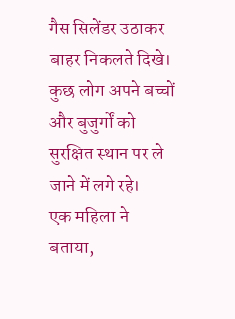गैस सिलेंडर उठाकर बाहर निकलते दिखे। कुछ लोग अपने बच्चों और बुजुर्गों को सुरक्षित स्थान पर ले जाने में लगे रहे।
एक महिला ने बताया,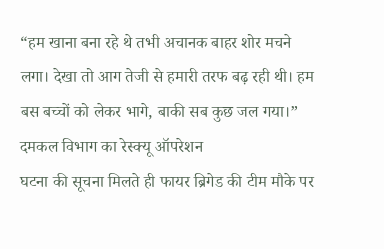“हम खाना बना रहे थे तभी अचानक बाहर शोर मचने लगा। देखा तो आग तेजी से हमारी तरफ बढ़ रही थी। हम बस बच्चों को लेकर भागे, बाकी सब कुछ जल गया।”
दमकल विभाग का रेस्क्यू ऑपरेशन
घटना की सूचना मिलते ही फायर ब्रिगेड की टीम मौके पर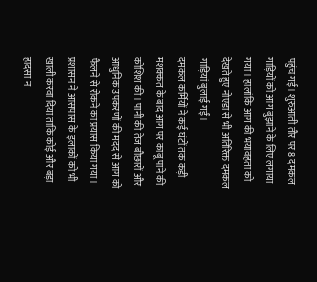पहुंच गई। शुरुआती तौर पर 8 दमकल गाड़ियों को आग बुझाने के लिए लगाया गया। हालांकि आग की भयावहता को देखते हुए नोएडा से भी अतिरिक्त दमकल गाड़ियां बुलाई गईं।
दमकल कर्मियों ने कई घंटों तक कड़ी मशक्कत के बाद आग पर काबू पाने की कोशिश की। पानी की तेज बौछारों और आधुनिक उपकरणों की मदद से आग को फैलने से रोकने का प्रयास किया गया। प्रशासन ने आसपास के इलाकों को भी खाली करवा दिया ताकि कोई और बड़ा हादसा न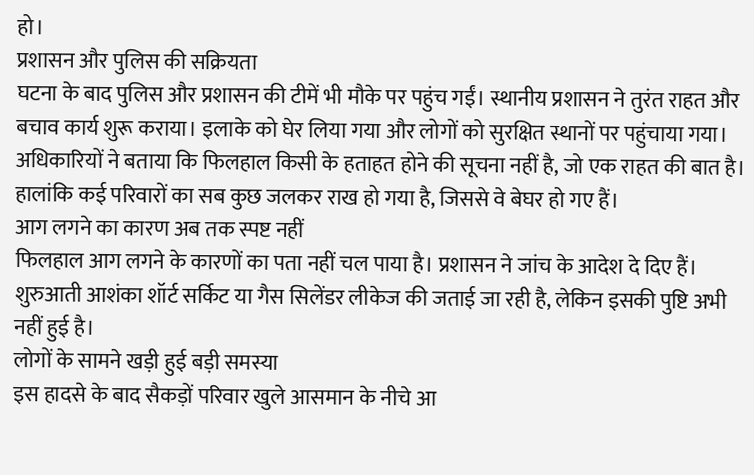हो।
प्रशासन और पुलिस की सक्रियता
घटना के बाद पुलिस और प्रशासन की टीमें भी मौके पर पहुंच गईं। स्थानीय प्रशासन ने तुरंत राहत और बचाव कार्य शुरू कराया। इलाके को घेर लिया गया और लोगों को सुरक्षित स्थानों पर पहुंचाया गया।
अधिकारियों ने बताया कि फिलहाल किसी के हताहत होने की सूचना नहीं है, जो एक राहत की बात है। हालांकि कई परिवारों का सब कुछ जलकर राख हो गया है, जिससे वे बेघर हो गए हैं।
आग लगने का कारण अब तक स्पष्ट नहीं
फिलहाल आग लगने के कारणों का पता नहीं चल पाया है। प्रशासन ने जांच के आदेश दे दिए हैं। शुरुआती आशंका शॉर्ट सर्किट या गैस सिलेंडर लीकेज की जताई जा रही है, लेकिन इसकी पुष्टि अभी नहीं हुई है।
लोगों के सामने खड़ी हुई बड़ी समस्या
इस हादसे के बाद सैकड़ों परिवार खुले आसमान के नीचे आ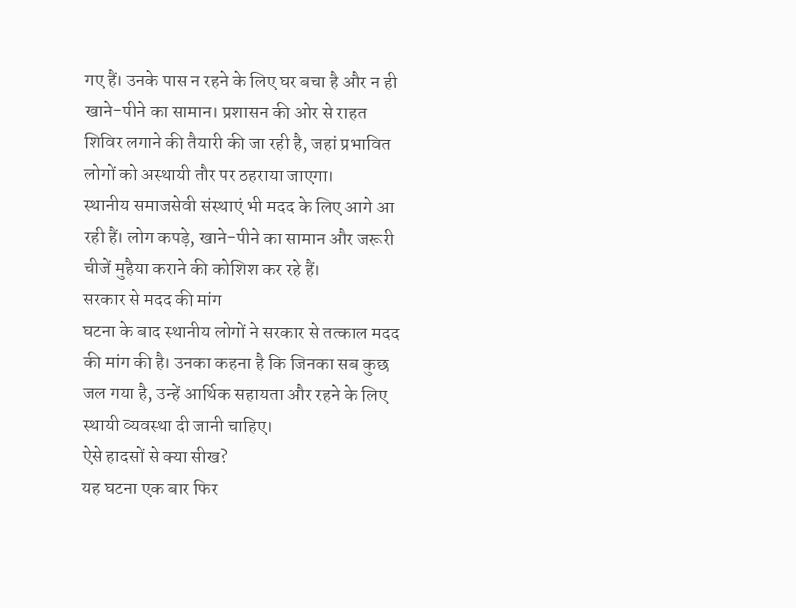गए हैं। उनके पास न रहने के लिए घर बचा है और न ही खाने-पीने का सामान। प्रशासन की ओर से राहत शिविर लगाने की तैयारी की जा रही है, जहां प्रभावित लोगों को अस्थायी तौर पर ठहराया जाएगा।
स्थानीय समाजसेवी संस्थाएं भी मदद के लिए आगे आ रही हैं। लोग कपड़े, खाने-पीने का सामान और जरूरी चीजें मुहैया कराने की कोशिश कर रहे हैं।
सरकार से मदद की मांग
घटना के बाद स्थानीय लोगों ने सरकार से तत्काल मदद की मांग की है। उनका कहना है कि जिनका सब कुछ जल गया है, उन्हें आर्थिक सहायता और रहने के लिए स्थायी व्यवस्था दी जानी चाहिए।
ऐसे हादसों से क्या सीख?
यह घटना एक बार फिर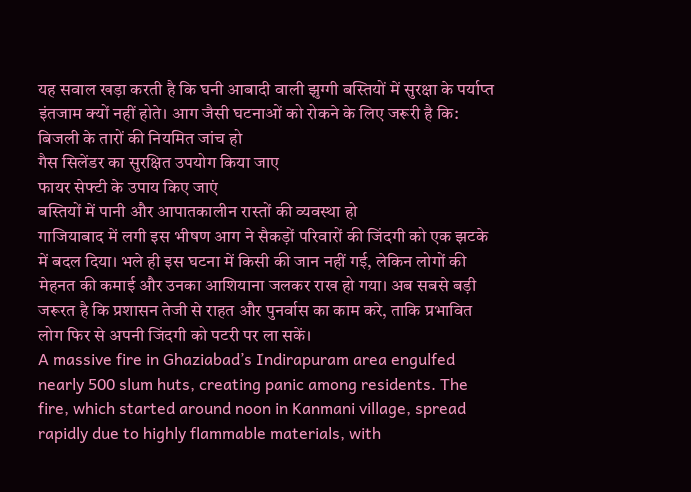यह सवाल खड़ा करती है कि घनी आबादी वाली झुग्गी बस्तियों में सुरक्षा के पर्याप्त इंतजाम क्यों नहीं होते। आग जैसी घटनाओं को रोकने के लिए जरूरी है कि:
बिजली के तारों की नियमित जांच हो
गैस सिलेंडर का सुरक्षित उपयोग किया जाए
फायर सेफ्टी के उपाय किए जाएं
बस्तियों में पानी और आपातकालीन रास्तों की व्यवस्था हो
गाजियाबाद में लगी इस भीषण आग ने सैकड़ों परिवारों की जिंदगी को एक झटके में बदल दिया। भले ही इस घटना में किसी की जान नहीं गई, लेकिन लोगों की मेहनत की कमाई और उनका आशियाना जलकर राख हो गया। अब सबसे बड़ी जरूरत है कि प्रशासन तेजी से राहत और पुनर्वास का काम करे, ताकि प्रभावित लोग फिर से अपनी जिंदगी को पटरी पर ला सकें।
A massive fire in Ghaziabad’s Indirapuram area engulfed nearly 500 slum huts, creating panic among residents. The fire, which started around noon in Kanmani village, spread rapidly due to highly flammable materials, with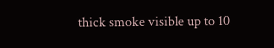thick smoke visible up to 10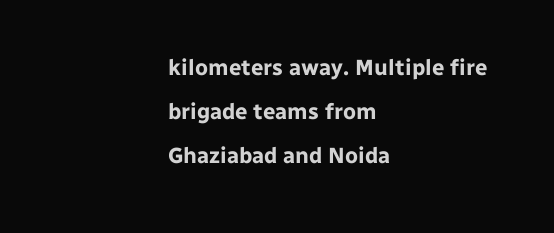kilometers away. Multiple fire brigade teams from Ghaziabad and Noida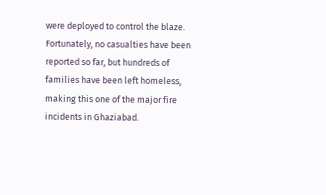were deployed to control the blaze. Fortunately, no casualties have been reported so far, but hundreds of families have been left homeless, making this one of the major fire incidents in Ghaziabad.